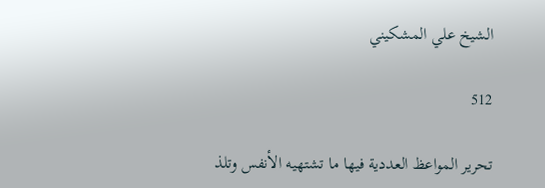الشيخ علي المشكيني

512

تحرير المواعظ العددية فيها ما تشتهيه الأنفس وتلذ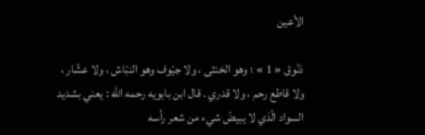الأعين

ذنّوق « 1 » ؛ وهو الخنثى ، ولا جيّوف وهو النبّاش ، ولا عشّار ، ولا قاطع رحم ، ولا قدري . قال ابن بابويه رحمه اللّه : يعني بشديد السواد الّذي لا يبيضّ شيء من شعر رأسه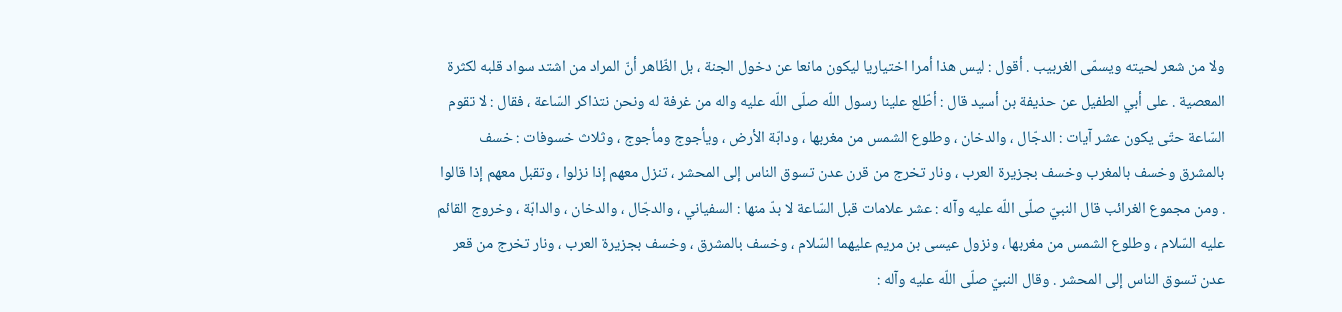ولا من شعر لحيته ويسمّى الغربيب . أقول : ليس هذا أمرا اختياريا ليكون مانعا عن دخول الجنة ، بل الظّاهر أنّ المراد من اشتد سواد قلبه لكثرة المعصية . على أبي الطفيل عن حذيفة بن أسيد قال : أطّلع علينا رسول اللّه صلّى اللّه عليه واله من غرفة له ونحن نتذاكر السّاعة ، فقال : لا تقوم السّاعة حتّى يكون عشر آيات : الدجّال ، والدخان ، وطلوع الشمس من مغربها ، ودابّة الأرض ، ويأجوج ومأجوج ، وثلاث خسوفات : خسف بالمشرق وخسف بالمغرب وخسف بجزيرة العرب ، ونار تخرج من قرن عدن تسوق الناس إلى المحشر ، تنزل معهم إذا نزلوا ، وتقبل معهم إذا قالوا . ومن مجموع الغرائب قال النبيّ صلّى اللّه عليه وآله : عشر علامات قبل السّاعة لا بدّ منها : السفياني ، والدجّال ، والدخان ، والدابّة ، وخروج القائم عليه السّلام ، وطلوع الشمس من مغربها ، ونزول عيسى بن مريم عليهما السّلام ، وخسف بالمشرق ، وخسف بجزيرة العرب ، ونار تخرج من قعر عدن تسوق الناس إلى المحشر . وقال النبيّ صلّى اللّه عليه وآله :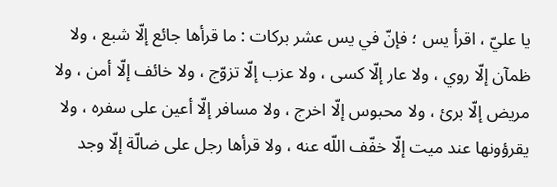يا عليّ ، اقرأ يس ؛ فإنّ في يس عشر بركات : ما قرأها جائع إلّا شبع ، ولا ظمآن إلّا روي ، ولا عار إلّا كسى ، ولا عزب إلّا تزوّج ، ولا خائف إلّا أمن ، ولا مريض إلّا برئ ، ولا محبوس إلّا اخرج ، ولا مسافر إلّا أعين على سفره ، ولا يقرؤونها عند ميت إلّا خفّف اللّه عنه ، ولا قرأها رجل على ضالّة إلّا وجد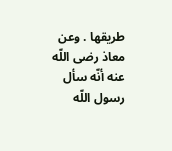طريقها . وعن معاذ رضى اللّه عنه أنّه سأل رسول اللّه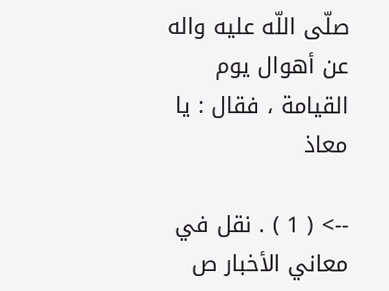صلّى اللّه عليه واله عن أهوال يوم القيامة ، فقال : يا معاذ

--> ( 1 ) . نقل في معاني الأخبار ص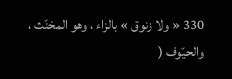330 « ولا زنوق » بالزاء ، وهو المخنّث ، والحيّوف (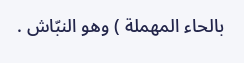بالحاء المهملة ) وهو النبّاش .